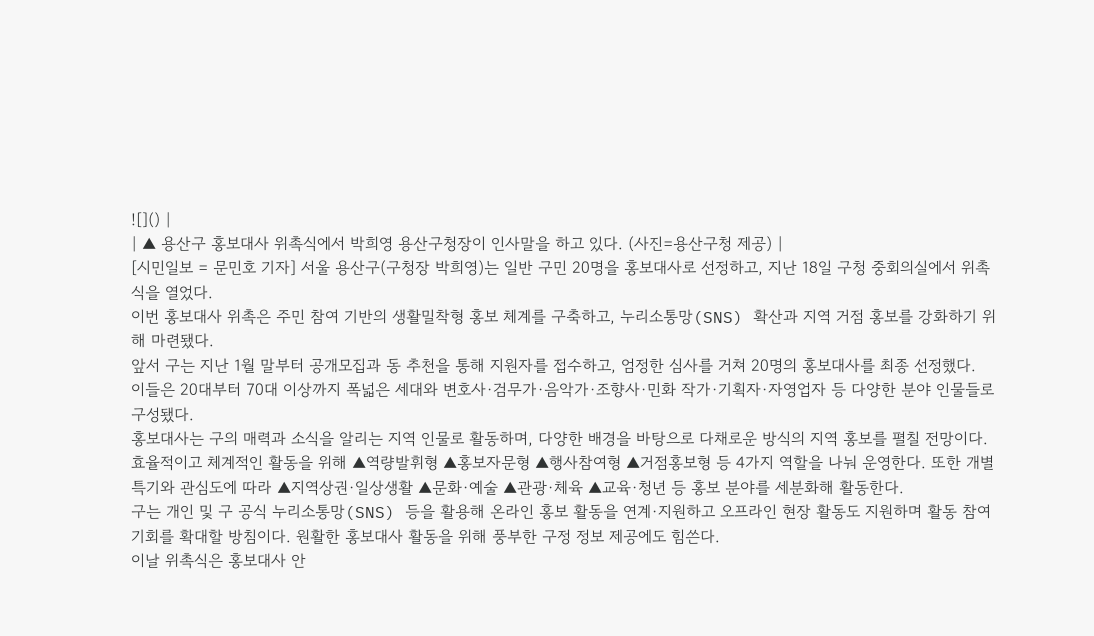![]() |
| ▲ 용산구 홍보대사 위촉식에서 박희영 용산구청장이 인사말을 하고 있다. (사진=용산구청 제공) |
[시민일보 = 문민호 기자] 서울 용산구(구청장 박희영)는 일반 구민 20명을 홍보대사로 선정하고, 지난 18일 구청 중회의실에서 위촉식을 열었다.
이번 홍보대사 위촉은 주민 참여 기반의 생활밀착형 홍보 체계를 구축하고, 누리소통망(SNS) 확산과 지역 거점 홍보를 강화하기 위해 마련됐다.
앞서 구는 지난 1월 말부터 공개모집과 동 추천을 통해 지원자를 접수하고, 엄정한 심사를 거쳐 20명의 홍보대사를 최종 선정했다.
이들은 20대부터 70대 이상까지 폭넓은 세대와 변호사·검무가·음악가·조향사·민화 작가·기획자·자영업자 등 다양한 분야 인물들로 구성됐다.
홍보대사는 구의 매력과 소식을 알리는 지역 인물로 활동하며, 다양한 배경을 바탕으로 다채로운 방식의 지역 홍보를 펼칠 전망이다.
효율적이고 체계적인 활동을 위해 ▲역량발휘형 ▲홍보자문형 ▲행사참여형 ▲거점홍보형 등 4가지 역할을 나눠 운영한다. 또한 개별 특기와 관심도에 따라 ▲지역상권·일상생활 ▲문화·예술 ▲관광·체육 ▲교육·청년 등 홍보 분야를 세분화해 활동한다.
구는 개인 및 구 공식 누리소통망(SNS) 등을 활용해 온라인 홍보 활동을 연계·지원하고 오프라인 현장 활동도 지원하며 활동 참여 기회를 확대할 방침이다. 원활한 홍보대사 활동을 위해 풍부한 구정 정보 제공에도 힘쓴다.
이날 위촉식은 홍보대사 안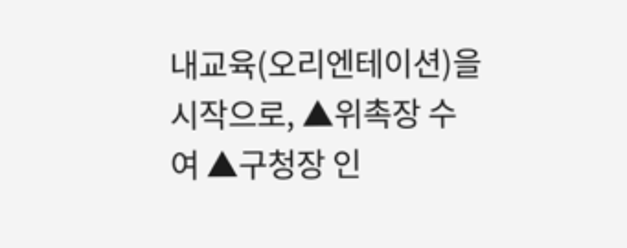내교육(오리엔테이션)을 시작으로, ▲위촉장 수여 ▲구청장 인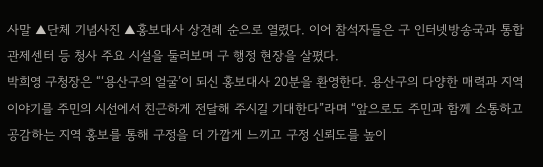사말 ▲단체 기념사진 ▲홍보대사 상견례 순으로 열렸다. 이어 참석자들은 구 인터넷방송국과 통합관제센터 등 청사 주요 시설을 둘러보며 구 행정 현장을 살폈다.
박희영 구청장은 “‘용산구의 얼굴’이 되신 홍보대사 20분을 환영한다. 용산구의 다양한 매력과 지역 이야기를 주민의 시선에서 친근하게 전달해 주시길 기대한다”라며 “앞으로도 주민과 함께 소통하고 공감하는 지역 홍보를 통해 구정을 더 가깝게 느끼고 구정 신뢰도를 높이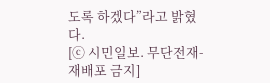도록 하겠다”라고 밝혔다.
[ⓒ 시민일보. 무단전재-재배포 금지]